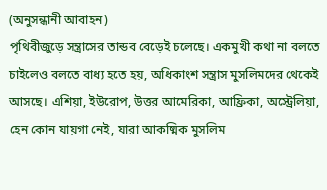(অনুসন্ধানী আবাহন)
পৃথিবীজুড়ে সন্ত্রাসের তান্ডব বেড়েই চলেছে। একমুখী কথা না বলতে চাইলেও বলতে বাধ্য হতে হয়, অধিকাংশ সন্ত্রাস মুসলিমদের থেকেই আসছে। এশিয়া, ইউরোপ, উত্তর আমেরিকা, আফ্রিকা, অস্ট্রেলিয়া, হেন কোন যায়গা নেই, যারা আকষ্মিক মুসলিম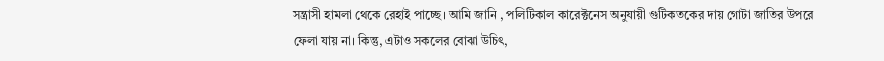সন্ত্রাসী হামলা থেকে রেহাই পাচ্ছে। আমি জানি , পলিটিকাল কারেক্টনেস অনুযায়ী গুটিকতকের দায় গোটা জাতির উপরে ফেলা যায় না। কিন্তু, এটাও সকলের বোঝা উচিৎ,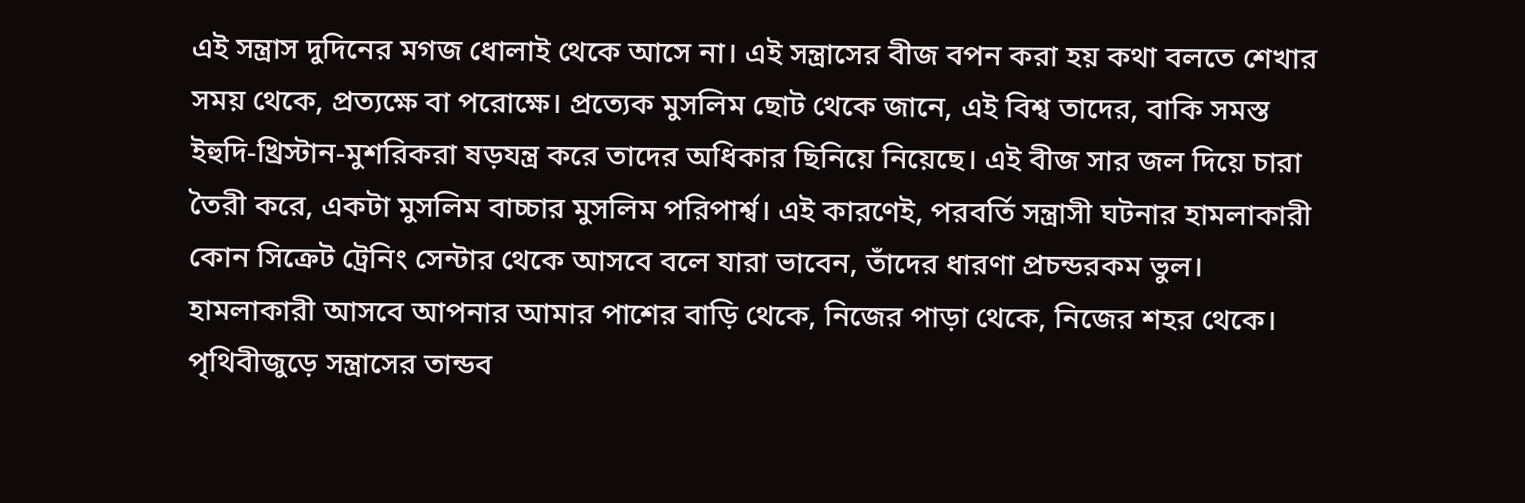এই সন্ত্রাস দুদিনের মগজ ধোলাই থেকে আসে না। এই সন্ত্রাসের বীজ বপন করা হয় কথা বলতে শেখার সময় থেকে, প্রত্যক্ষে বা পরোক্ষে। প্রত্যেক মুসলিম ছোট থেকে জানে, এই বিশ্ব তাদের, বাকি সমস্ত ইহুদি-খ্রিস্টান-মুশরিকরা ষড়যন্ত্র করে তাদের অধিকার ছিনিয়ে নিয়েছে। এই বীজ সার জল দিয়ে চারা তৈরী করে, একটা মুসলিম বাচ্চার মুসলিম পরিপার্শ্ব। এই কারণেই, পরবর্তি সন্ত্রাসী ঘটনার হামলাকারী কোন সিক্রেট ট্রেনিং সেন্টার থেকে আসবে বলে যারা ভাবেন, তাঁদের ধারণা প্রচন্ডরকম ভুল। হামলাকারী আসবে আপনার আমার পাশের বাড়ি থেকে, নিজের পাড়া থেকে, নিজের শহর থেকে।
পৃথিবীজুড়ে সন্ত্রাসের তান্ডব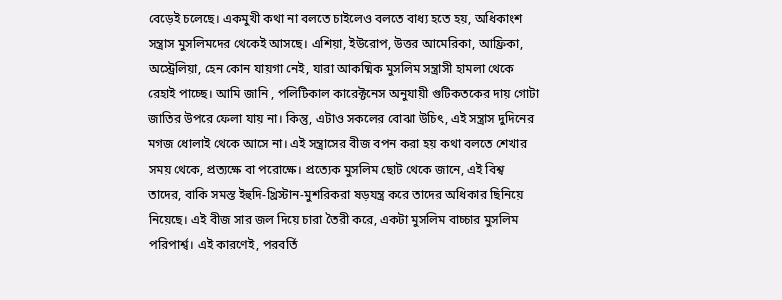বেড়েই চলেছে। একমুখী কথা না বলতে চাইলেও বলতে বাধ্য হতে হয়, অধিকাংশ সন্ত্রাস মুসলিমদের থেকেই আসছে। এশিয়া, ইউরোপ, উত্তর আমেরিকা, আফ্রিকা, অস্ট্রেলিয়া, হেন কোন যায়গা নেই, যারা আকষ্মিক মুসলিম সন্ত্রাসী হামলা থেকে রেহাই পাচ্ছে। আমি জানি , পলিটিকাল কারেক্টনেস অনুযায়ী গুটিকতকের দায় গোটা জাতির উপরে ফেলা যায় না। কিন্তু, এটাও সকলের বোঝা উচিৎ, এই সন্ত্রাস দুদিনের মগজ ধোলাই থেকে আসে না। এই সন্ত্রাসের বীজ বপন করা হয় কথা বলতে শেখার সময় থেকে, প্রত্যক্ষে বা পরোক্ষে। প্রত্যেক মুসলিম ছোট থেকে জানে, এই বিশ্ব তাদের, বাকি সমস্ত ইহুদি-খ্রিস্টান-মুশরিকরা ষড়যন্ত্র করে তাদের অধিকার ছিনিয়ে নিয়েছে। এই বীজ সার জল দিয়ে চারা তৈরী করে, একটা মুসলিম বাচ্চার মুসলিম পরিপার্শ্ব। এই কারণেই, পরবর্তি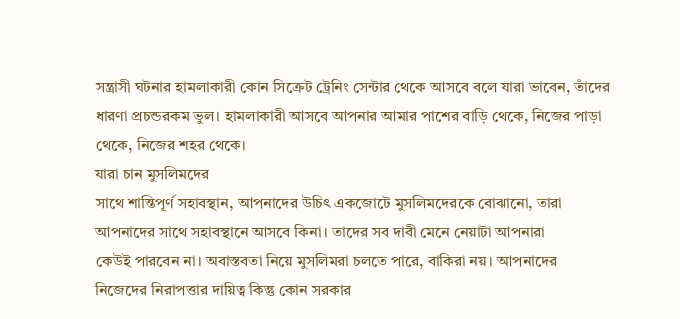সন্ত্রাসী ঘটনার হামলাকারী কোন সিক্রেট ট্রেনিং সেন্টার থেকে আসবে বলে যারা ভাবেন, তাঁদের ধারণা প্রচন্ডরকম ভুল। হামলাকারী আসবে আপনার আমার পাশের বাড়ি থেকে, নিজের পাড়া থেকে, নিজের শহর থেকে।
যারা চান মুসলিমদের
সাথে শান্তিপূর্ণ সহাবস্থান, আপনাদের উচিৎ একজোটে মুসলিমদেরকে বোঝানো, তারা
আপনাদের সাথে সহাবস্থানে আসবে কিনা। তাদের সব দাবী মেনে নেয়াটা আপনারা
কেউই পারবেন না। অবাস্তবতা নিয়ে মুসলিমরা চলতে পারে, বাকিরা নয়। আপনাদের
নিজেদের নিরাপত্তার দায়িত্ব কিন্তু কোন সরকার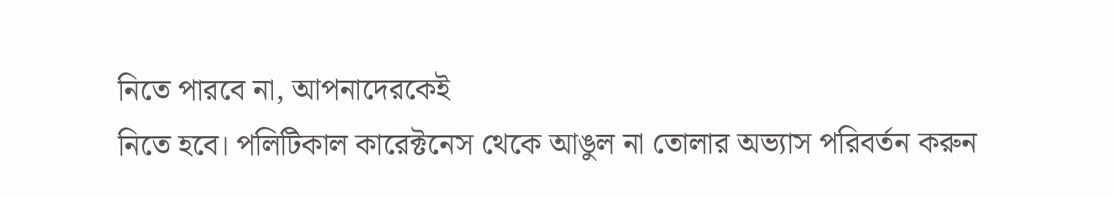নিতে পারবে না, আপনাদেরকেই
নিতে হবে। পলিটিকাল কারেক্টনেস থেকে আঙুল না তোলার অভ্যাস পরিবর্তন করুন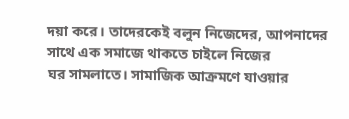দয়া করে। তাদেরকেই বলুন নিজেদের, আপনাদের সাথে এক সমাজে থাকতে চাইলে নিজের
ঘর সামলাতে। সামাজিক আক্রমণে যাওয়ার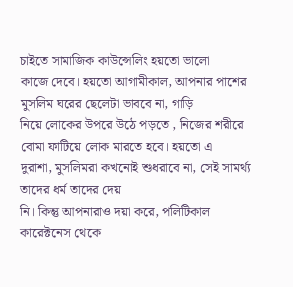চাইতে সামাজিক কাউন্সেলিং হয়তো ভালো
কাজে দেবে। হয়তো আগামীকাল, আপনার পাশের মুসলিম ঘরের ছেলেটা ভাববে না, গাড়ি
নিয়ে লোকের উপরে উঠে পড়তে , নিজের শরীরে বোমা ফাটিয়ে লোক মারতে হবে। হয়তো এ
দুরাশা, মুসলিমরা কখনোই শুধরাবে না, সেই সামর্থ্য তাদের ধর্ম তাদের দেয়
নি। কিন্তু আপনারাও দয়া করে, পলিটিকাল কারেক্টনেস থেকে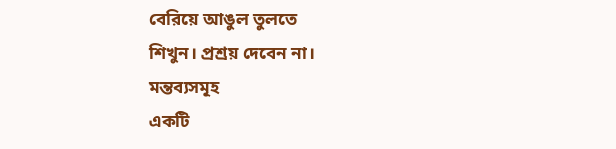বেরিয়ে আঙুল তুলতে
শিখুন। প্রশ্রয় দেবেন না।
মন্তব্যসমূহ
একটি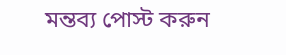মন্তব্য পোস্ট করুন